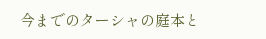今までのターシャの庭本と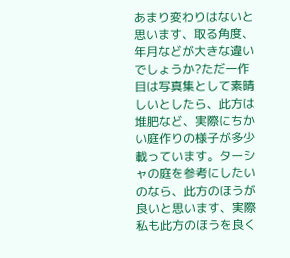あまり変わりはないと思います、取る角度、年月などが大きな違いでしょうか?ただ一作目は写真集として素晴しいとしたら、此方は堆肥など、実際にちかい庭作りの様子が多少載っています。ターシャの庭を参考にしたいのなら、此方のほうが良いと思います、実際私も此方のほうを良く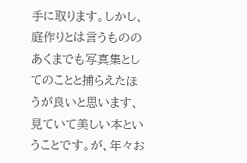手に取ります。しかし、庭作りとは言うもののあくまでも写真集としてのことと捕らえたほうが良いと思います、見ていて美しい本ということです。が、年々お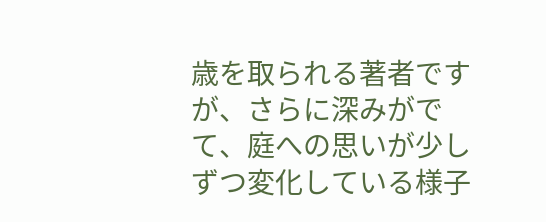歳を取られる著者ですが、さらに深みがでて、庭への思いが少しずつ変化している様子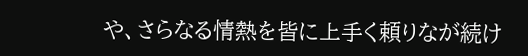や、さらなる情熱を皆に上手く頼りなが続け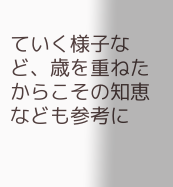ていく様子など、歳を重ねたからこその知恵なども参考に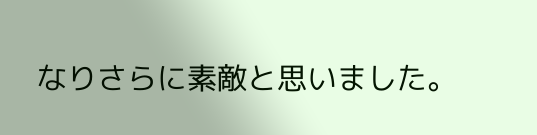なりさらに素敵と思いました。